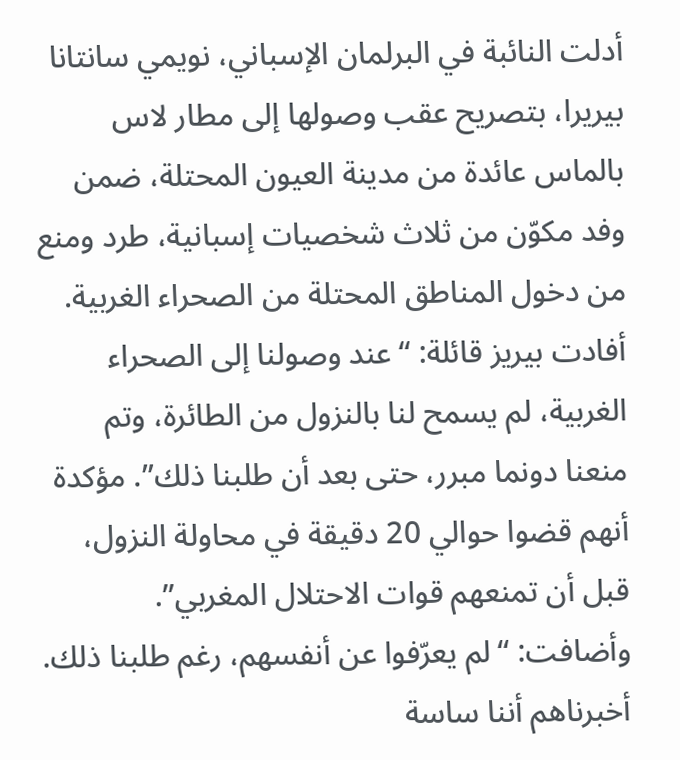أدلت النائبة في البرلمان الإسباني، نويمي سانتانا بيريرا، بتصريح عقب وصولها إلى مطار لاس بالماس عائدة من مدينة العيون المحتلة، ضمن وفد مكوّن من ثلاث شخصيات إسبانية، طرد ومنع من دخول المناطق المحتلة من الصحراء الغربية.
أفادت بيريز قائلة: “عند وصولنا إلى الصحراء الغربية، لم يسمح لنا بالنزول من الطائرة، وتم منعنا دونما مبرر، حتى بعد أن طلبنا ذلك”. مؤكدة أنهم قضوا حوالي 20 دقيقة في محاولة النزول، قبل أن تمنعهم قوات الاحتلال المغربي”.
وأضافت: “لم يعرّفوا عن أنفسهم، رغم طلبنا ذلك. أخبرناهم أننا ساسة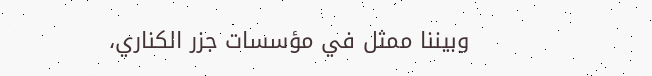وبيننا ممثل في مؤسسات جزر الكناري،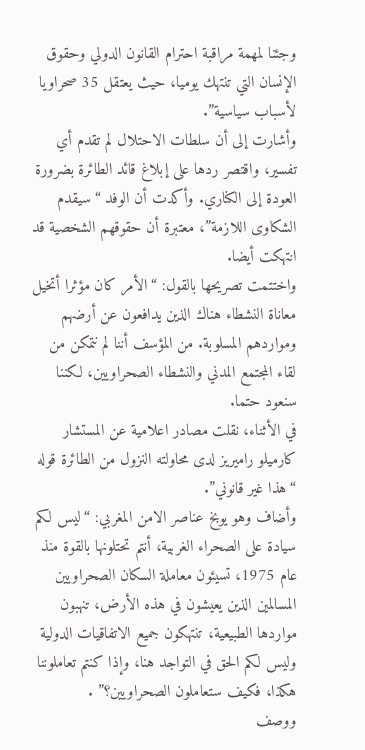وجئنا لمهمة مراقبة احترام القانون الدولي وحقوق الإنسان التي تنتهك يوميا، حيث يعتقل 35 صحراويا لأسباب سياسية”.
وأشارت إلى أن سلطات الاحتلال لم تقدم أي تفسير، واقتصر ردها على إبلاغ قائد الطائرة بضرورة العودة إلى الكناري. وأكدت أن الوفد “سيقدم الشكاوى اللازمة”، معتبرة أن حقوقهم الشخصية قد انتهكت أيضا.
واختتمت تصريحها بالقول: “الأمر كان مؤثرا أتخيل معاناة النشطاء هناك الذين يدافعون عن أرضهم ومواردهم المسلوبة. من المؤسف أننا لم نتمكن من لقاء المجتمع المدني والنشطاء الصحراويين، لكننا سنعود حتما.
في الأثناء، نقلت مصادر اعلامية عن المستشار كارميلو راميريز لدى محاولته النزول من الطائرة قوله “هذا غير قانوني”.
وأضاف وهو يوبخ عناصر الامن المغربي: “ليس لكم سيادة على الصحراء الغربية، أنتم تحتلونها بالقوة منذ عام 1975، تسيئون معاملة السكان الصحراويين المسالمين الذين يعيشون في هذه الأرض، تنهبون مواردها الطبيعية، تنتهكون جميع الاتفاقيات الدولية وليس لكم الحق في التواجد هنا، وإذا كنتم تعاملوننا هكذا، فكيف ستعاملون الصحراويين؟” .
ووصف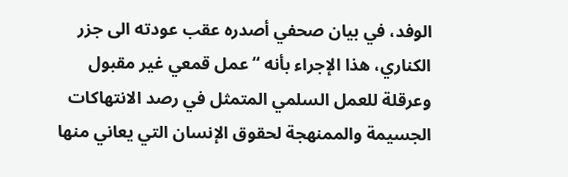الوفد، في بيان صحفي أصدره عقب عودته الى جزر الكناري، هذا الإجراء بأنه “عمل قمعي غير مقبول وعرقلة للعمل السلمي المتمثل في رصد الانتهاكات الجسيمة والممنهجة لحقوق الإنسان التي يعاني منها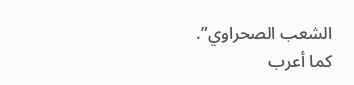الشعب الصحراوي”.
كما أعرب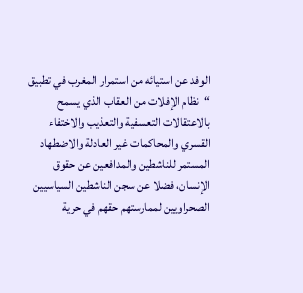الوفد عن استيائه من استمرار المغرب في تطبيق “نظام الإفلات من العقاب الذي يسمح بالاعتقالات التعسفية والتعذيب والاختفاء القسري والمحاكمات غير العادلة والاضطهاد المستمر للناشطين والمدافعين عن حقوق الإنسان، فضلا عن سجن الناشطين السياسيين الصحراويين لممارستهم حقهم في حرية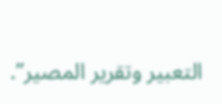التعبير وتقرير المصير”.